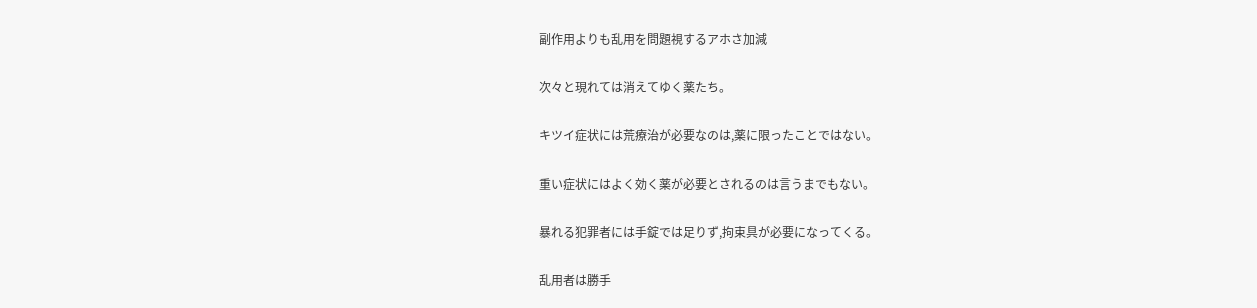副作用よりも乱用を問題視するアホさ加減

次々と現れては消えてゆく薬たち。

キツイ症状には荒療治が必要なのは,薬に限ったことではない。

重い症状にはよく効く薬が必要とされるのは言うまでもない。

暴れる犯罪者には手錠では足りず,拘束具が必要になってくる。

乱用者は勝手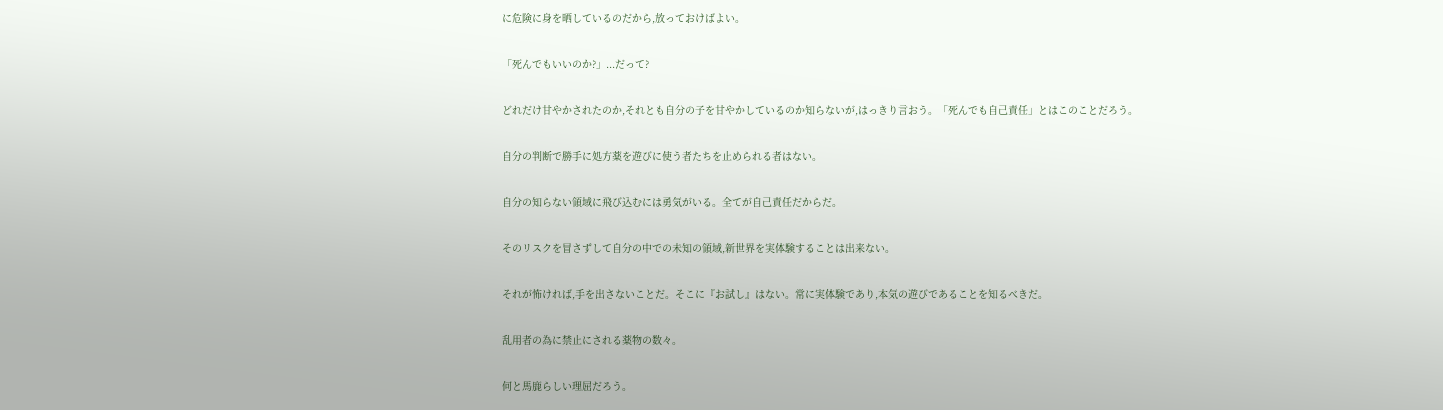に危険に身を晒しているのだから,放っておけばよい。

「死んでもいいのか?」...だって?

どれだけ甘やかされたのか,それとも自分の子を甘やかしているのか知らないが,はっきり言おう。「死んでも自己責任」とはこのことだろう。

自分の判断で勝手に処方薬を遊びに使う者たちを止められる者はない。

自分の知らない領域に飛び込むには勇気がいる。全てが自己責任だからだ。

そのリスクを冒さずして自分の中での未知の領域,新世界を実体験することは出来ない。

それが怖ければ,手を出さないことだ。そこに『お試し』はない。常に実体験であり,本気の遊びであることを知るべきだ。

乱用者の為に禁止にされる薬物の数々。

何と馬鹿らしい理屈だろう。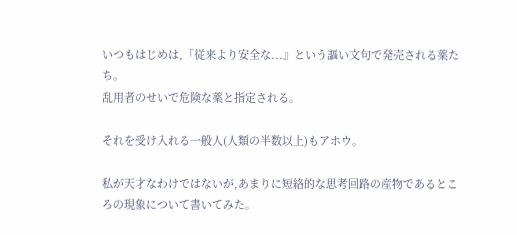いつもはじめは,「従来より安全な...』という謳い文句で発売される薬たち。
乱用者のせいで危険な薬と指定される。

それを受け入れる一般人(人類の半数以上)もアホウ。

私が天才なわけではないが,あまりに短絡的な思考回路の産物であるところの現象について書いてみた。